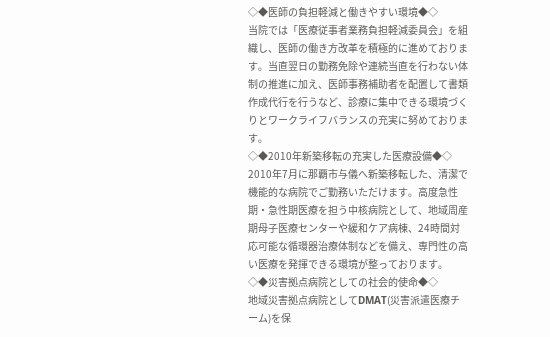◇◆医師の負担軽減と働きやすい環境◆◇
当院では「医療従事者業務負担軽減委員会」を組織し、医師の働き方改革を積極的に進めております。当直翌日の勤務免除や連続当直を行わない体制の推進に加え、医師事務補助者を配置して書類作成代行を行うなど、診療に集中できる環境づくりとワークライフバランスの充実に努めております。
◇◆2010年新築移転の充実した医療設備◆◇
2010年7月に那覇市与儀へ新築移転した、清潔で機能的な病院でご勤務いただけます。高度急性期・急性期医療を担う中核病院として、地域周産期母子医療センターや緩和ケア病棟、24時間対応可能な循環器治療体制などを備え、専門性の高い医療を発揮できる環境が整っております。
◇◆災害拠点病院としての社会的使命◆◇
地域災害拠点病院としてDMAT(災害派遣医療チーム)を保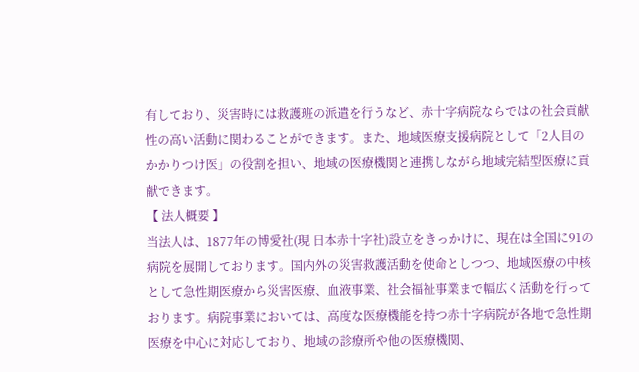有しており、災害時には救護班の派遣を行うなど、赤十字病院ならではの社会貢献性の高い活動に関わることができます。また、地域医療支援病院として「2人目のかかりつけ医」の役割を担い、地域の医療機関と連携しながら地域完結型医療に貢献できます。
【 法人概要 】
当法人は、1877年の博愛社(現 日本赤十字社)設立をきっかけに、現在は全国に91の病院を展開しております。国内外の災害救護活動を使命としつつ、地域医療の中核として急性期医療から災害医療、血液事業、社会福祉事業まで幅広く活動を行っております。病院事業においては、高度な医療機能を持つ赤十字病院が各地で急性期医療を中心に対応しており、地域の診療所や他の医療機関、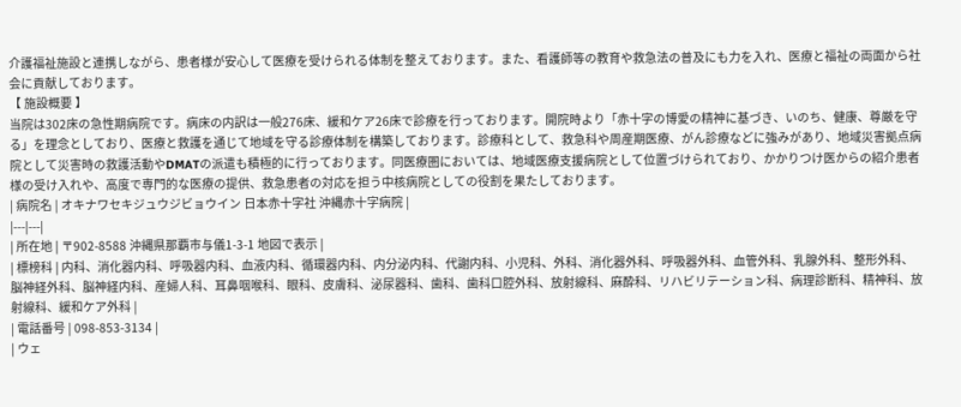介護福祉施設と連携しながら、患者様が安心して医療を受けられる体制を整えております。また、看護師等の教育や救急法の普及にも力を入れ、医療と福祉の両面から社会に貢献しております。
【 施設概要 】
当院は302床の急性期病院です。病床の内訳は一般276床、緩和ケア26床で診療を行っております。開院時より「赤十字の博愛の精神に基づき、いのち、健康、尊厳を守る」を理念としており、医療と救護を通じて地域を守る診療体制を構築しております。診療科として、救急科や周産期医療、がん診療などに強みがあり、地域災害拠点病院として災害時の救護活動やDMATの派遣も積極的に行っております。同医療圏においては、地域医療支援病院として位置づけられており、かかりつけ医からの紹介患者様の受け入れや、高度で専門的な医療の提供、救急患者の対応を担う中核病院としての役割を果たしております。
| 病院名 | オキナワセキジュウジビョウイン 日本赤十字社 沖縄赤十字病院 |
|---|---|
| 所在地 | 〒902-8588 沖縄県那覇市与儀1-3-1 地図で表示 |
| 標榜科 | 内科、消化器内科、呼吸器内科、血液内科、循環器内科、内分泌内科、代謝内科、小児科、外科、消化器外科、呼吸器外科、血管外科、乳腺外科、整形外科、脳神経外科、脳神経内科、産婦人科、耳鼻咽喉科、眼科、皮膚科、泌尿器科、歯科、歯科口腔外科、放射線科、麻酔科、リハビリテーション科、病理診断科、精神科、放射線科、緩和ケア外科 |
| 電話番号 | 098-853-3134 |
| ウェ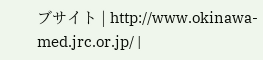ブサイト | http://www.okinawa-med.jrc.or.jp/ |